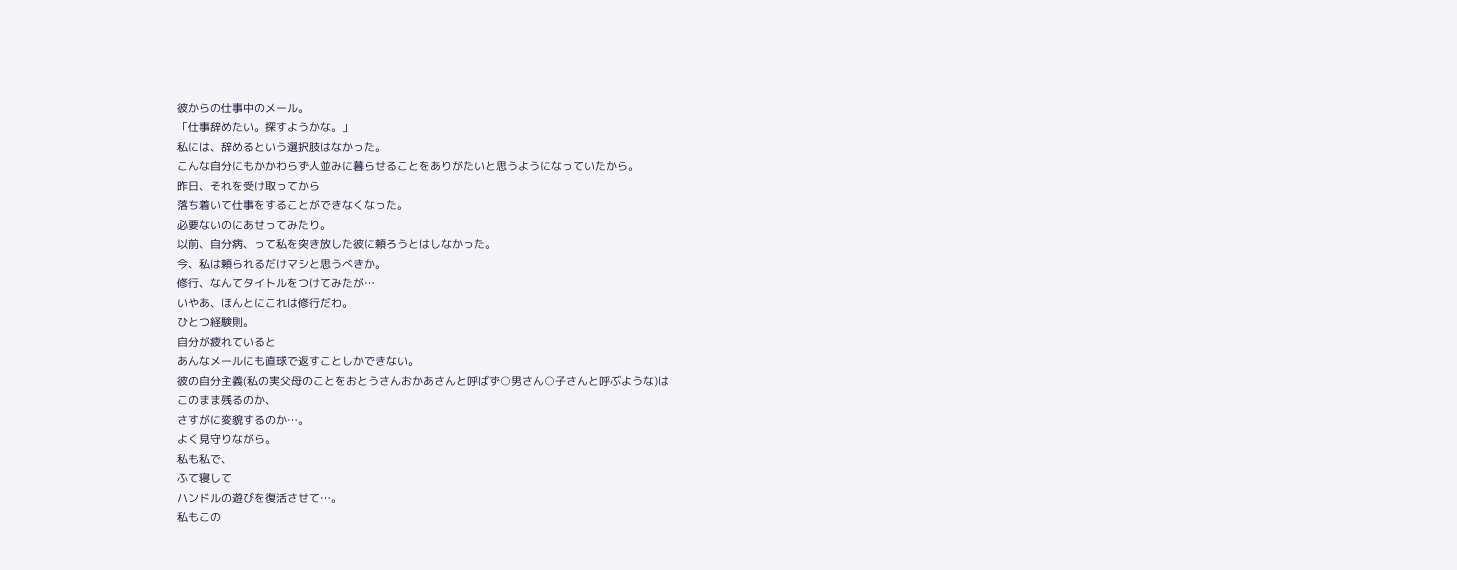彼からの仕事中のメール。
「仕事辞めたい。探すようかな。」
私には、辞めるという選択肢はなかった。
こんな自分にもかかわらず人並みに暮らせることをありがたいと思うようになっていたから。
昨日、それを受け取ってから
落ち着いて仕事をすることができなくなった。
必要ないのにあせってみたり。
以前、自分病、って私を突き放した彼に頼ろうとはしなかった。
今、私は頼られるだけマシと思うべきか。
修行、なんてタイトルをつけてみたが…
いやあ、ほんとにこれは修行だわ。
ひとつ経験則。
自分が疲れていると
あんなメールにも直球で返すことしかできない。
彼の自分主義(私の実父母のことをおとうさんおかあさんと呼ばず○男さん○子さんと呼ぶような)は
このまま残るのか、
さすがに変貌するのか…。
よく見守りながら。
私も私で、
ふて寝して
ハンドルの遊びを復活させて…。
私もこの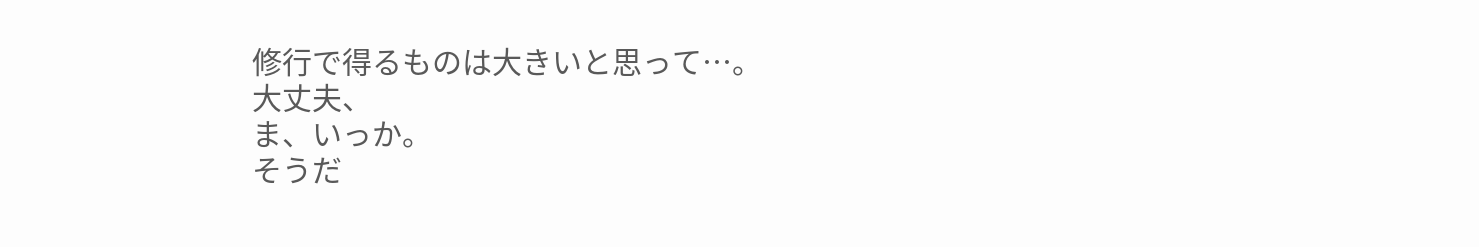修行で得るものは大きいと思って…。
大丈夫、
ま、いっか。
そうだ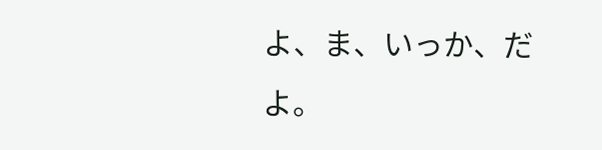よ、ま、いっか、だよ。